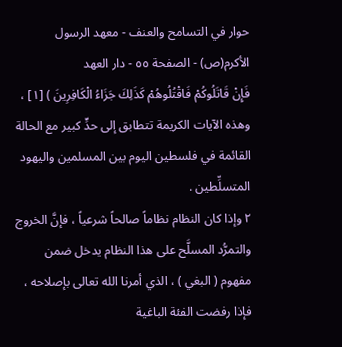حوار في التسامح والعنف - معهد الرسول الأكرم(ص) - الصفحة ٥٥ - دار العهد
فَإِنْ قَاتَلُوكُمْ فَاقْتُلُوهُمْ كَذَلِكَ جَزَاءُ الْكَافِرِينَ ) [١] ، وهذه الآيات الكريمة تتطابق إلى حدٍّ كبير مع الحالة القائمة في فلسطين اليوم بين المسلمين واليهود المتسلِّطين .
٢ وإذا كان النظام نظاماً صالحاً شرعياً ، فإنَّ الخروج والتمرُّد المسلَّح على هذا النظام يدخل ضمن مفهوم ( البغي ) ، الذي أمرنا الله تعالى بإصلاحه ، فإذا رفضت الفئة الباغية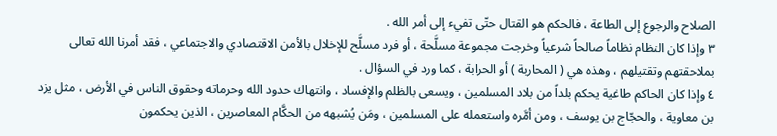الصلاح والرجوع إلى الطاعة ، فالحكم هو القتال حتّى تفيء إلى أمر الله .
٣ وإذا كان النظام نظاماً صالحاً شرعياً وخرجت مجموعة مسلَّحة ، أو فرد مسلَّح للإخلال بالأمن الاقتصادي والاجتماعي ، فقد أمرنا الله تعالى بملاحقتهم وتقتيلهم ، وهذه هي ( المحاربة ) أو الحرابة ، كما ورد في السؤال .
٤ وإذا كان الحاكم طاغية يحكم بلداً من بلاد المسلمين ، ويسعى بالظلم والإفساد ، وانتهاك حدود الله وحرماته وحقوق الناس في الأرض ، مثل يزد بن معاوية ، والحجّاج بن يوسف ، ومن أمَّره واستعمله على المسلمين ، ومَن يُشبهه من الحكَّام المعاصرين ، الذين يحكمون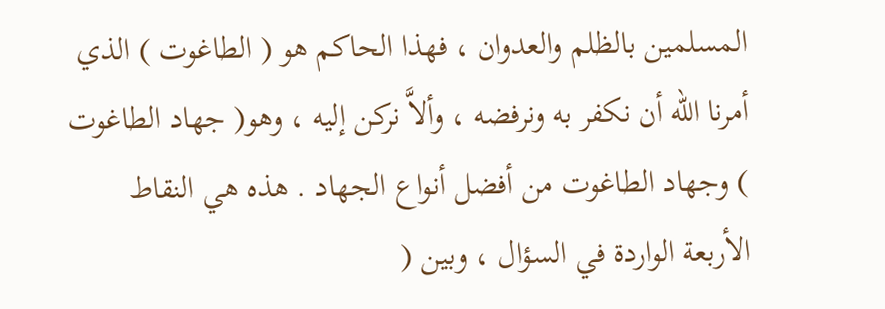المسلمين بالظلم والعدوان ، فهذا الحاكم هو ( الطاغوت ) الذي أمرنا الله أن نكفر به ونرفضه ، وألاَّ نركن إليه ، وهو( جهاد الطاغوت ) وجهاد الطاغوت من أفضل أنواع الجهاد . هذه هي النقاط الأربعة الواردة في السؤال ، وبين (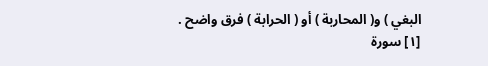البغي ) و( المحاربة ) أو ( الحرابة ) فرق واضح .
[١] سورة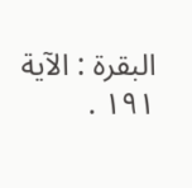البقرة : الآية ١٩١ .